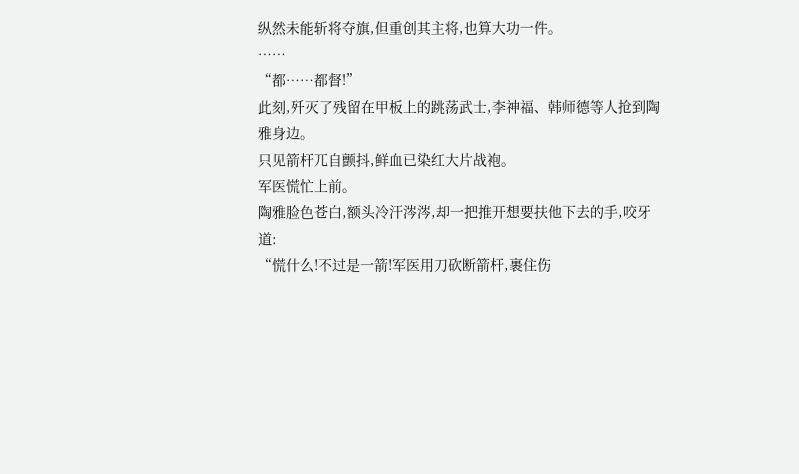纵然未能斩将夺旗,但重创其主将,也算大功一件。
……
“都……都督!”
此刻,歼灭了残留在甲板上的跳荡武士,李神福、韩师德等人抢到陶雅身边。
只见箭杆兀自颤抖,鲜血已染红大片战袍。
军医慌忙上前。
陶雅脸色苍白,额头冷汗涔涔,却一把推开想要扶他下去的手,咬牙道:
“慌什么!不过是一箭!军医用刀砍断箭杆,裹住伤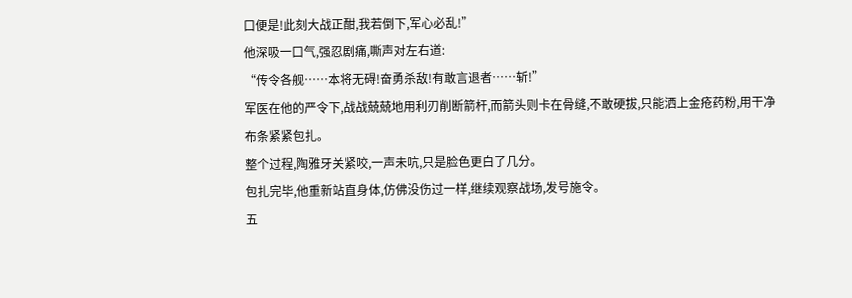口便是!此刻大战正酣,我若倒下,军心必乱!”
他深吸一口气,强忍剧痛,嘶声对左右道:
“传令各舰……本将无碍!奋勇杀敌!有敢言退者……斩!”
军医在他的严令下,战战兢兢地用利刃削断箭杆,而箭头则卡在骨缝,不敢硬拔,只能洒上金疮药粉,用干净布条紧紧包扎。
整个过程,陶雅牙关紧咬,一声未吭,只是脸色更白了几分。
包扎完毕,他重新站直身体,仿佛没伤过一样,继续观察战场,发号施令。
五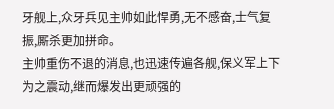牙舰上,众牙兵见主帅如此悍勇,无不感奋,士气复振,厮杀更加拼命。
主帅重伤不退的消息,也迅速传遍各舰,保义军上下为之震动,继而爆发出更顽强的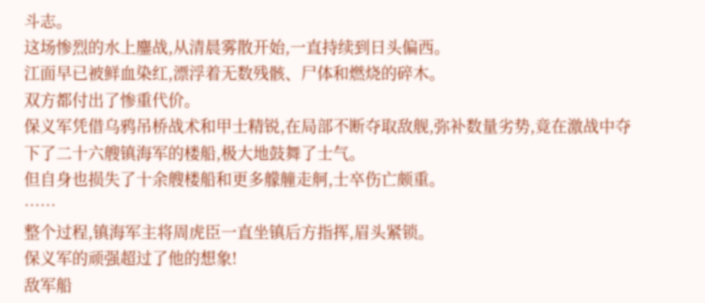斗志。
这场惨烈的水上鏖战,从清晨雾散开始,一直持续到日头偏西。
江面早已被鲜血染红,漂浮着无数残骸、尸体和燃烧的碎木。
双方都付出了惨重代价。
保义军凭借乌鸦吊桥战术和甲士精锐,在局部不断夺取敌舰,弥补数量劣势,竟在激战中夺下了二十六艘镇海军的楼船,极大地鼓舞了士气。
但自身也损失了十余艘楼船和更多艨艟走舸,士卒伤亡颇重。
……
整个过程,镇海军主将周虎臣一直坐镇后方指挥,眉头紧锁。
保义军的顽强超过了他的想象!
敌军船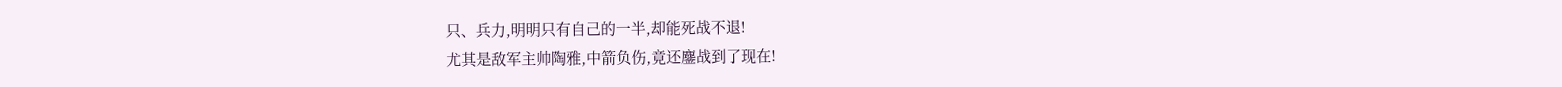只、兵力,明明只有自己的一半,却能死战不退!
尤其是敌军主帅陶雅,中箭负伤,竟还鏖战到了现在!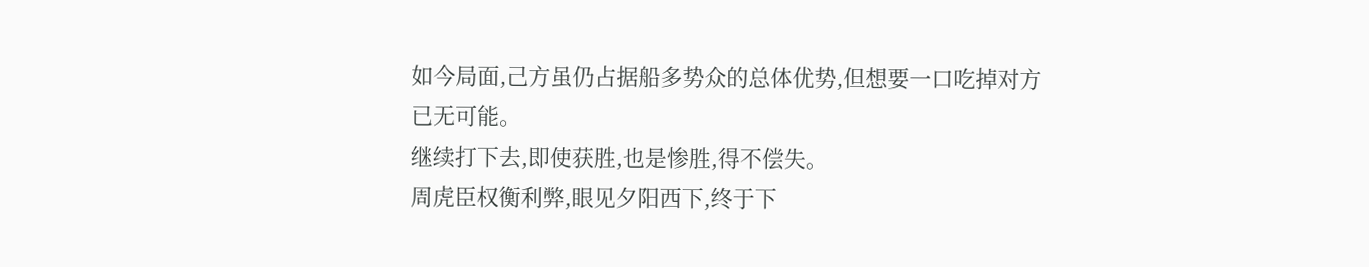如今局面,己方虽仍占据船多势众的总体优势,但想要一口吃掉对方已无可能。
继续打下去,即使获胜,也是惨胜,得不偿失。
周虎臣权衡利弊,眼见夕阳西下,终于下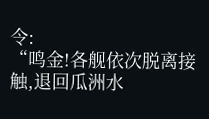令:
“鸣金!各舰依次脱离接触,退回瓜洲水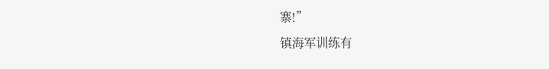寨!”
镇海军训练有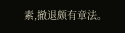素,撤退颇有章法。